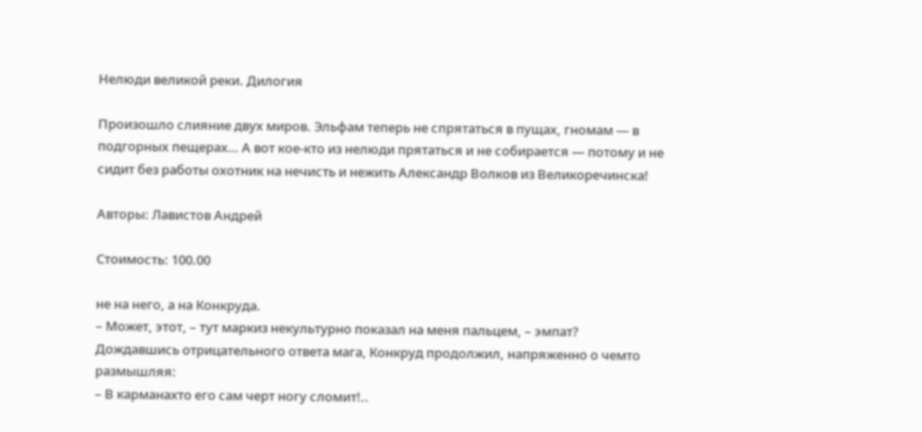Нелюди великой реки. Дилогия

Произошло слияние двух миров. Эльфам теперь не спрятаться в пущах, гномам — в подгорных пещерах… А вот кое-кто из нелюди прятаться и не собирается — потому и не сидит без работы охотник на нечисть и нежить Александр Волков из Великоречинска!

Авторы: Лавистов Андрей

Стоимость: 100.00

не на него, а на Конкруда.
– Может, этот, – тут маркиз некультурно показал на меня пальцем, – эмпат?
Дождавшись отрицательного ответа мага, Конкруд продолжил, напряженно о чемто размышляя:
– В карманахто его сам черт ногу сломит!..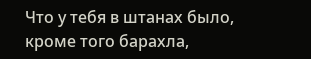Что у тебя в штанах было, кроме того барахла,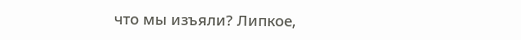что мы изъяли? Липкое,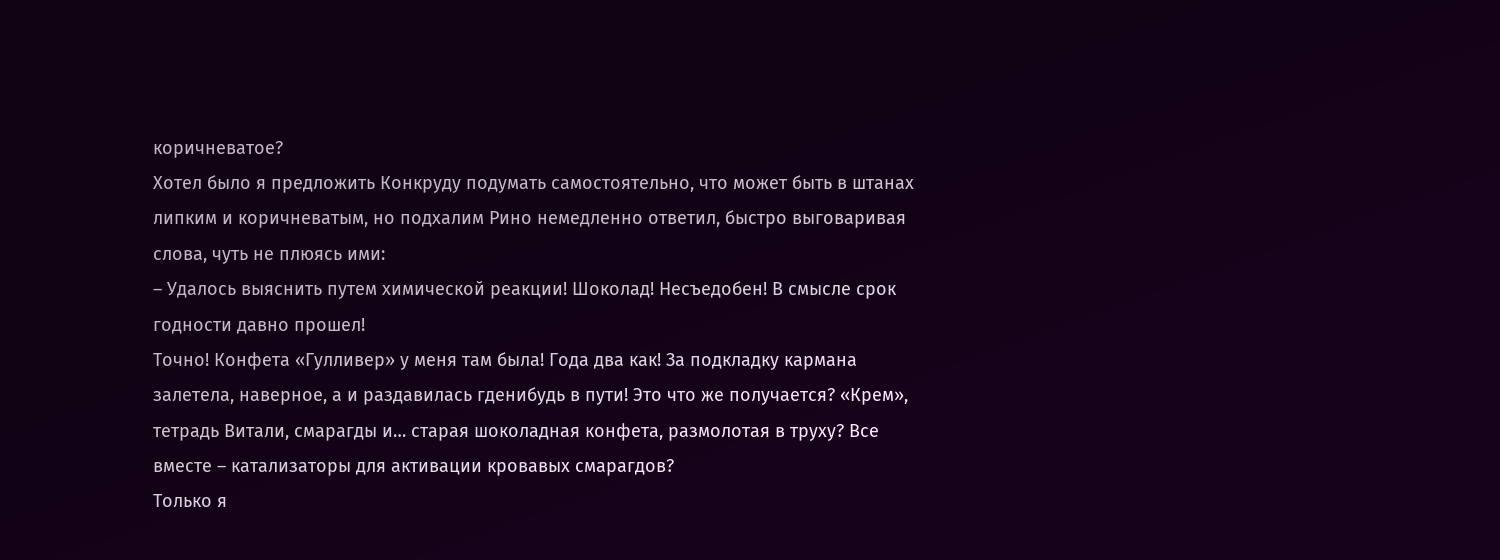коричневатое?
Хотел было я предложить Конкруду подумать самостоятельно, что может быть в штанах липким и коричневатым, но подхалим Рино немедленно ответил, быстро выговаривая слова, чуть не плюясь ими:
– Удалось выяснить путем химической реакции! Шоколад! Несъедобен! В смысле срок годности давно прошел!
Точно! Конфета «Гулливер» у меня там была! Года два как! За подкладку кармана залетела, наверное, а и раздавилась гденибудь в пути! Это что же получается? «Крем», тетрадь Витали, смарагды и… старая шоколадная конфета, размолотая в труху? Все вместе – катализаторы для активации кровавых смарагдов?
Только я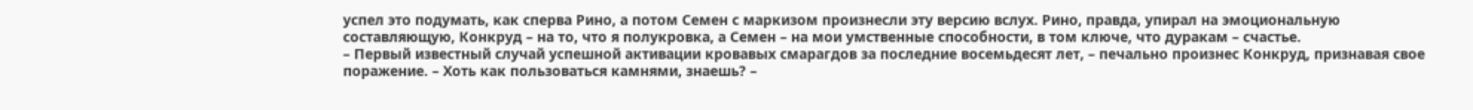успел это подумать, как сперва Рино, а потом Семен с маркизом произнесли эту версию вслух. Рино, правда, упирал на эмоциональную составляющую, Конкруд – на то, что я полукровка, а Семен – на мои умственные способности, в том ключе, что дуракам – счастье.
– Первый известный случай успешной активации кровавых смарагдов за последние восемьдесят лет, – печально произнес Конкруд, признавая свое поражение. – Хоть как пользоваться камнями, знаешь? –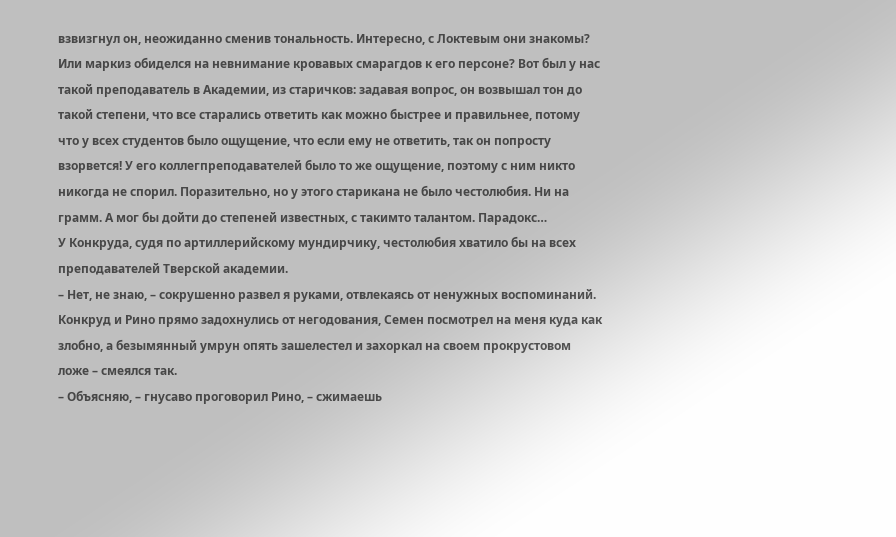взвизгнул он, неожиданно сменив тональность. Интересно, с Локтевым они знакомы? Или маркиз обиделся на невнимание кровавых смарагдов к его персоне? Вот был у нас такой преподаватель в Академии, из старичков: задавая вопрос, он возвышал тон до такой степени, что все старались ответить как можно быстрее и правильнее, потому что у всех студентов было ощущение, что если ему не ответить, так он попросту взорвется! У его коллегпреподавателей было то же ощущение, поэтому с ним никто никогда не спорил. Поразительно, но у этого старикана не было честолюбия. Ни на грамм. А мог бы дойти до степеней известных, с такимто талантом. Парадокс…
У Конкруда, судя по артиллерийскому мундирчику, честолюбия хватило бы на всех преподавателей Тверской академии.
– Нет, не знаю, – сокрушенно развел я руками, отвлекаясь от ненужных воспоминаний.
Конкруд и Рино прямо задохнулись от негодования, Семен посмотрел на меня куда как злобно, а безымянный умрун опять зашелестел и захоркал на своем прокрустовом ложе – смеялся так.
– Объясняю, – гнусаво проговорил Рино, – сжимаешь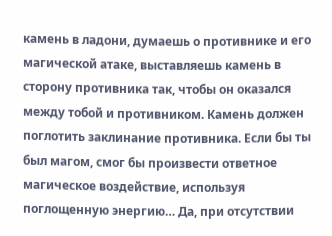камень в ладони, думаешь о противнике и его магической атаке, выставляешь камень в сторону противника так, чтобы он оказался между тобой и противником. Камень должен поглотить заклинание противника. Если бы ты был магом, смог бы произвести ответное магическое воздействие, используя поглощенную энергию… Да, при отсутствии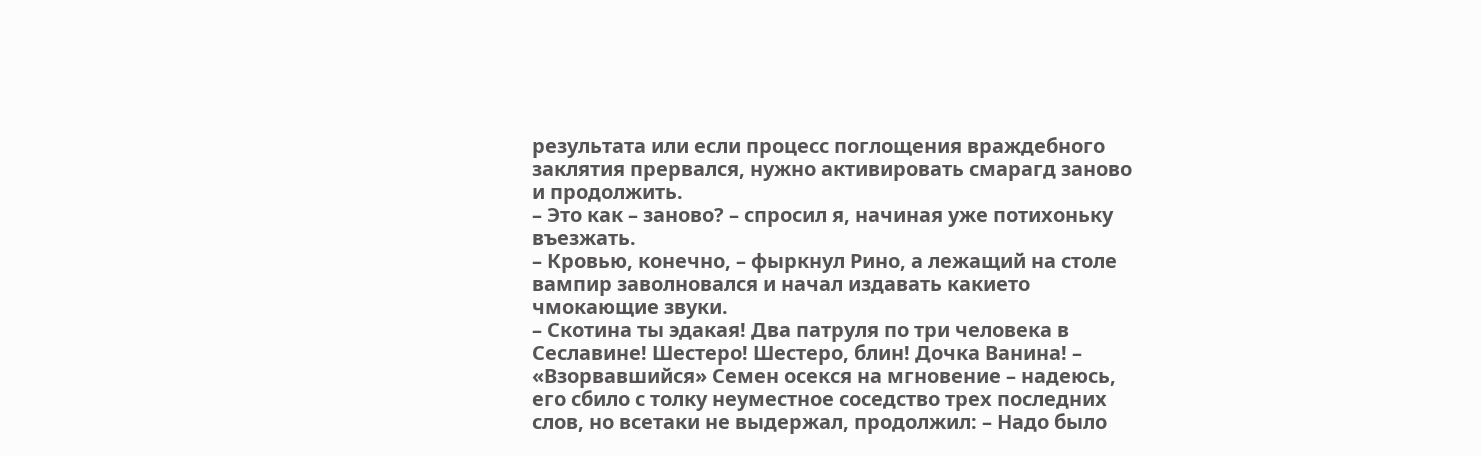результата или если процесс поглощения враждебного заклятия прервался, нужно активировать смарагд заново и продолжить.
– Это как – заново? – спросил я, начиная уже потихоньку въезжать.
– Кровью, конечно, – фыркнул Рино, а лежащий на столе вампир заволновался и начал издавать какието чмокающие звуки.
– Скотина ты эдакая! Два патруля по три человека в Сеславине! Шестеро! Шестеро, блин! Дочка Ванина! – «Взорвавшийся» Семен осекся на мгновение – надеюсь, его сбило с толку неуместное соседство трех последних слов, но всетаки не выдержал, продолжил: – Надо было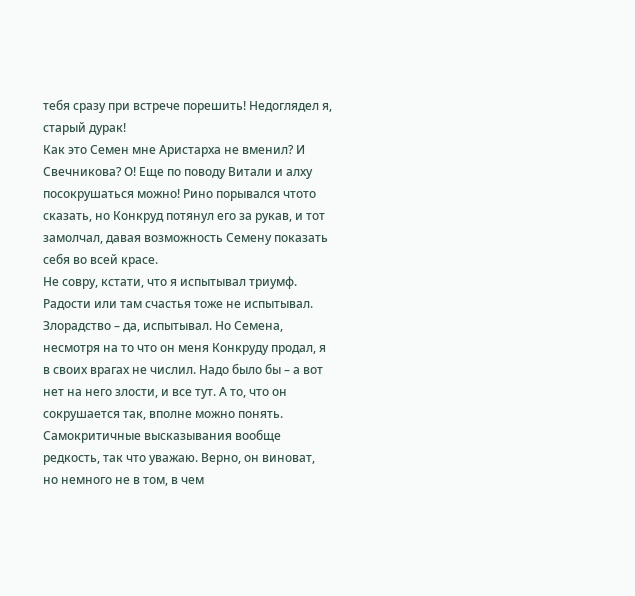тебя сразу при встрече порешить! Недоглядел я, старый дурак!
Как это Семен мне Аристарха не вменил? И Свечникова? О! Еще по поводу Витали и алху посокрушаться можно! Рино порывался чтото сказать, но Конкруд потянул его за рукав, и тот замолчал, давая возможность Семену показать себя во всей красе.
Не совру, кстати, что я испытывал триумф. Радости или там счастья тоже не испытывал. Злорадство – да, испытывал. Но Семена, несмотря на то что он меня Конкруду продал, я в своих врагах не числил. Надо было бы – а вот нет на него злости, и все тут. А то, что он сокрушается так, вполне можно понять. Самокритичные высказывания вообще редкость, так что уважаю. Верно, он виноват, но немного не в том, в чем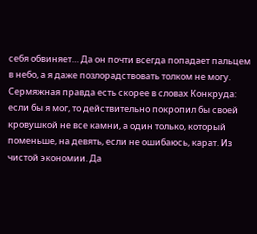себя обвиняет… Да он почти всегда попадает пальцем в небо, а я даже позлорадствовать толком не могу. Сермяжная правда есть скорее в словах Конкруда: если бы я мог, то действительно покропил бы своей кровушкой не все камни, а один только, который поменьше, на девять, если не ошибаюсь, карат. Из чистой экономии. Да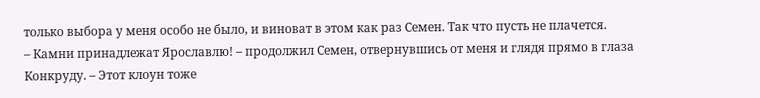только выбора у меня особо не было, и виноват в этом как раз Семен. Так что пусть не плачется.
– Камни принадлежат Ярославлю! – продолжил Семен, отвернувшись от меня и глядя прямо в глаза Конкруду. – Этот клоун тоже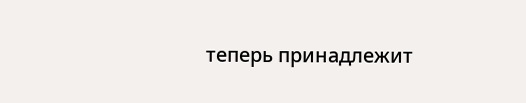теперь принадлежит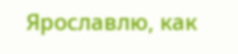Ярославлю, как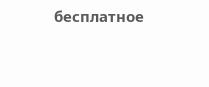бесплатное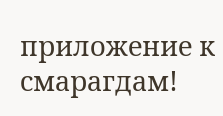приложение к смарагдам!